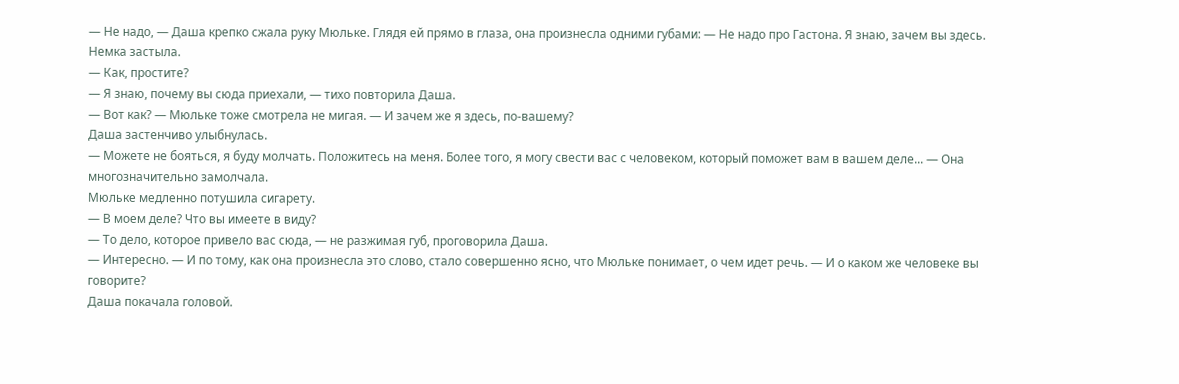— Не надо, — Даша крепко сжала руку Мюльке. Глядя ей прямо в глаза, она произнесла одними губами: — Не надо про Гастона. Я знаю, зачем вы здесь.
Немка застыла.
— Как, простите?
— Я знаю, почему вы сюда приехали, — тихо повторила Даша.
— Вот как? — Мюльке тоже смотрела не мигая. — И зачем же я здесь, по-вашему?
Даша застенчиво улыбнулась.
— Можете не бояться, я буду молчать. Положитесь на меня. Более того, я могу свести вас с человеком, который поможет вам в вашем деле... — Она многозначительно замолчала.
Мюльке медленно потушила сигарету.
— В моем деле? Что вы имеете в виду?
— То дело, которое привело вас сюда, — не разжимая губ, проговорила Даша.
— Интересно. — И по тому, как она произнесла это слово, стало совершенно ясно, что Мюльке понимает, о чем идет речь. — И о каком же человеке вы говорите?
Даша покачала головой.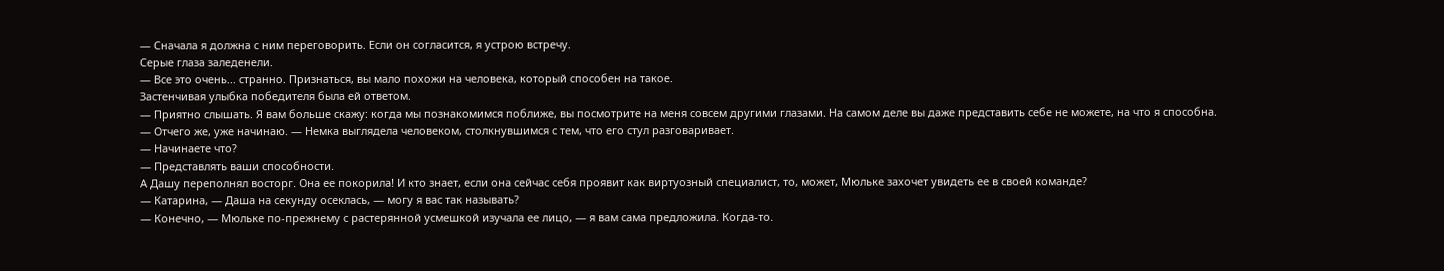— Сначала я должна с ним переговорить. Если он согласится, я устрою встречу.
Серые глаза заледенели.
— Все это очень... странно. Признаться, вы мало похожи на человека, который способен на такое.
Застенчивая улыбка победителя была ей ответом.
— Приятно слышать. Я вам больше скажу: когда мы познакомимся поближе, вы посмотрите на меня совсем другими глазами. На самом деле вы даже представить себе не можете, на что я способна.
— Отчего же, уже начинаю. — Немка выглядела человеком, столкнувшимся с тем, что его стул разговаривает.
— Начинаете что?
— Представлять ваши способности.
А Дашу переполнял восторг. Она ее покорила! И кто знает, если она сейчас себя проявит как виртуозный специалист, то, может, Мюльке захочет увидеть ее в своей команде?
— Катарина, — Даша на секунду осеклась, — могу я вас так называть?
— Конечно, — Мюльке по-прежнему с растерянной усмешкой изучала ее лицо, — я вам сама предложила. Когда-то.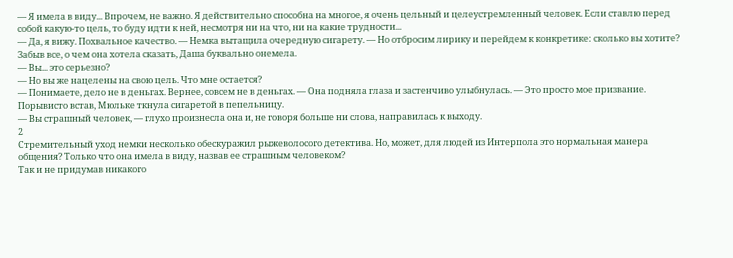— Я имела в виду... Впрочем, не важно. Я действительно способна на многое, я очень цельный и целеустремленный человек. Если ставлю перед собой какую-то цель, то буду идти к ней, несмотря ни на что, ни на какие трудности...
— Да, я вижу. Похвальное качество. — Немка вытащила очередную сигарету. — Но отбросим лирику и перейдем к конкретике: сколько вы хотите?
Забыв все, о чем она хотела сказать, Даша буквально онемела.
— Вы... это серьезно?
— Но вы же нацелены на свою цель. Что мне остается?
— Понимаете, дело не в деньгах. Вернее, совсем не в деньгах. — Она подняла глаза и застенчиво улыбнулась. — Это просто мое призвание.
Порывисто встав, Мюльке ткнула сигаретой в пепельницу.
— Вы страшный человек, — глухо произнесла она и, не говоря больше ни слова, направилась к выходу.
2
Стремительный уход немки несколько обескуражил рыжеволосого детектива. Но, может, для людей из Интерпола это нормальная манера общения? Только что она имела в виду, назвав ее страшным человеком?
Так и не придумав никакого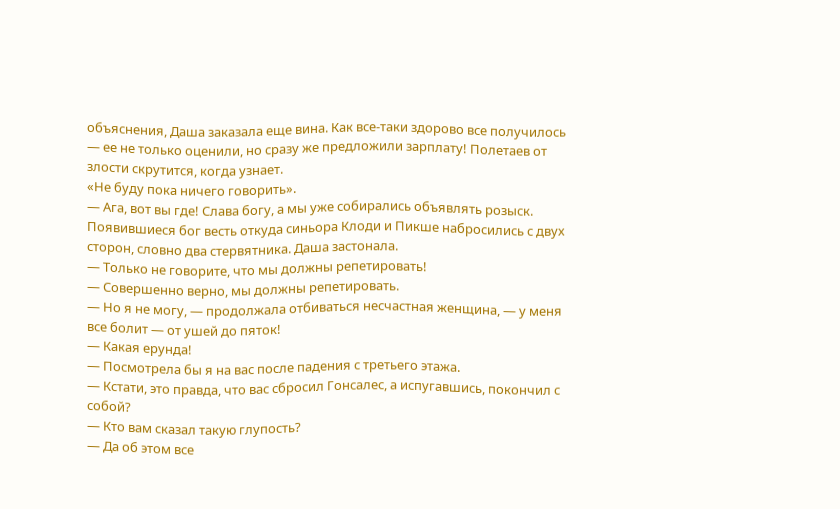объяснения, Даша заказала еще вина. Как все-таки здорово все получилось — ее не только оценили, но сразу же предложили зарплату! Полетаев от злости скрутится, когда узнает.
«Не буду пока ничего говорить».
— Ага, вот вы где! Слава богу, а мы уже собирались объявлять розыск.
Появившиеся бог весть откуда синьора Клоди и Пикше набросились с двух сторон, словно два стервятника. Даша застонала.
— Только не говорите, что мы должны репетировать!
— Совершенно верно, мы должны репетировать.
— Но я не могу, — продолжала отбиваться несчастная женщина, — у меня все болит — от ушей до пяток!
— Какая ерунда!
— Посмотрела бы я на вас после падения с третьего этажа.
— Кстати, это правда, что вас сбросил Гонсалес, а испугавшись, покончил с собой?
— Кто вам сказал такую глупость?
— Да об этом все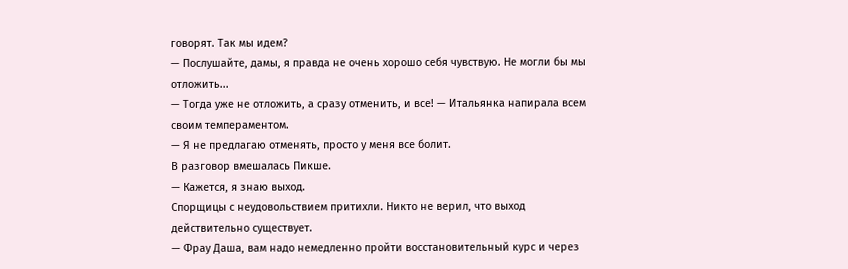говорят. Так мы идем?
— Послушайте, дамы, я правда не очень хорошо себя чувствую. Не могли бы мы отложить...
— Тогда уже не отложить, а сразу отменить, и все! — Итальянка напирала всем своим темпераментом.
— Я не предлагаю отменять, просто у меня все болит.
В разговор вмешалась Пикше.
— Кажется, я знаю выход.
Спорщицы с неудовольствием притихли. Никто не верил, что выход действительно существует.
— Фрау Даша, вам надо немедленно пройти восстановительный курс и через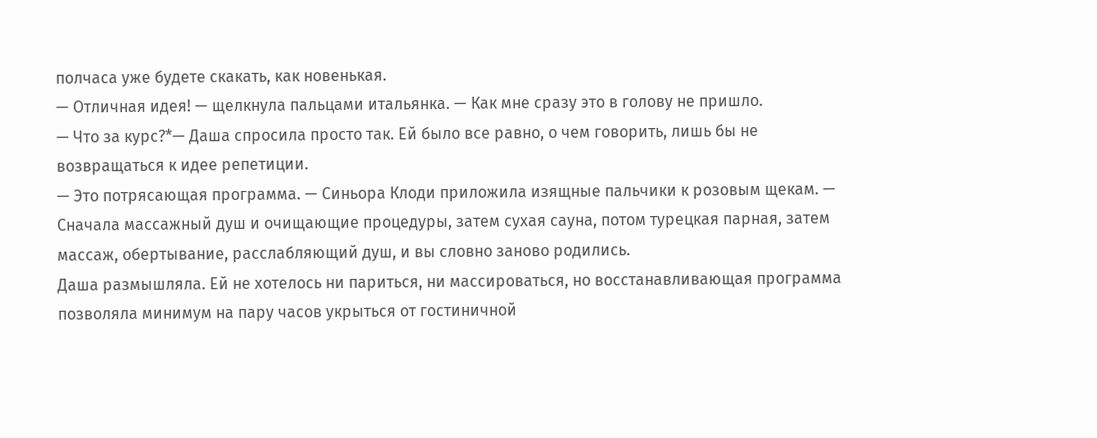полчаса уже будете скакать, как новенькая.
— Отличная идея! — щелкнула пальцами итальянка. — Как мне сразу это в голову не пришло.
— Что за курс?*— Даша спросила просто так. Ей было все равно, о чем говорить, лишь бы не возвращаться к идее репетиции.
— Это потрясающая программа. — Синьора Клоди приложила изящные пальчики к розовым щекам. — Сначала массажный душ и очищающие процедуры, затем сухая сауна, потом турецкая парная, затем массаж, обертывание, расслабляющий душ, и вы словно заново родились.
Даша размышляла. Ей не хотелось ни париться, ни массироваться, но восстанавливающая программа позволяла минимум на пару часов укрыться от гостиничной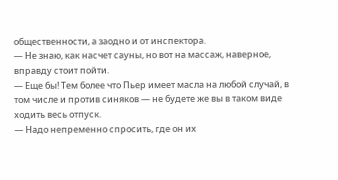общественности, а заодно и от инспектора.
— Не знаю, как насчет сауны, но вот на массаж, наверное, вправду стоит пойти.
— Еще бы! Тем более что Пьер имеет масла на любой случай, в том числе и против синяков — не будете же вы в таком виде ходить весь отпуск.
— Надо непременно спросить, где он их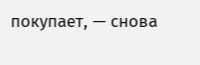покупает, — снова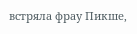встряла фрау Пикше,